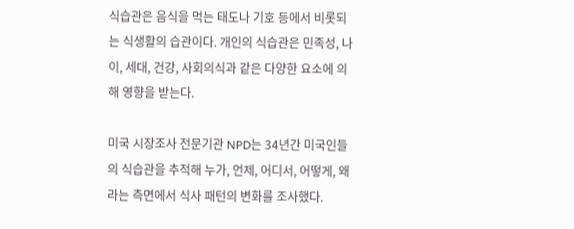식습관은 음식을 먹는 태도나 기호 등에서 비롯되는 식생활의 습관이다. 개인의 식습관은 민족성, 나이, 세대, 건강, 사회의식과 같은 다양한 요소에 의해 영향을 받는다.

미국 시장조사 전문기관 NPD는 34년간 미국인들의 식습관을 추적해 누가, 언제, 어디서, 어떻게, 왜라는 측면에서 식사 패턴의 변화를 조사했다.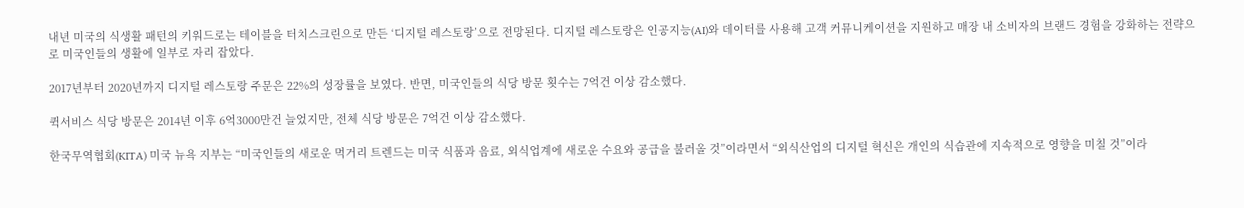내년 미국의 식생활 패턴의 키워드로는 테이블을 터치스크린으로 만든 ‘디지털 레스토랑’으로 전망된다. 디지털 레스토랑은 인공지능(AI)와 데이터를 사용해 고객 커뮤니케이션을 지원하고 매장 내 소비자의 브랜드 경험을 강화하는 전략으로 미국인들의 생활에 일부로 자리 잡았다.

2017년부터 2020년까지 디지털 레스토랑 주문은 22%의 성장률을 보였다. 반면, 미국인들의 식당 방문 횟수는 7억건 이상 감소했다.

퀵서비스 식당 방문은 2014년 이후 6억3000만건 늘었지만, 전체 식당 방문은 7억건 이상 감소했다.

한국무역협회(KITA) 미국 뉴욕 지부는 “미국인들의 새로운 먹거리 트렌드는 미국 식품과 음료, 외식업계에 새로운 수요와 공급을 불러올 것”이라면서 “외식산업의 디지털 혁신은 개인의 식습관에 지속적으로 영향을 미칠 것”이라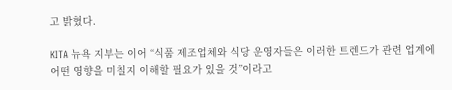고 밝혔다.

KITA 뉴욕 지부는 이어 “식품 제조업체와 식당 운영자들은 이러한 트렌드가 관련 업계에 어떤 영향을 미칠지 이해할 필요가 있을 것”이라고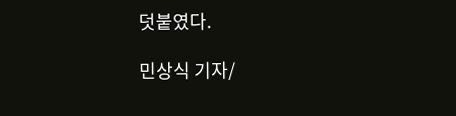덧붙였다.

민상식 기자/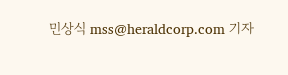민상식 mss@heraldcorp.com 기자